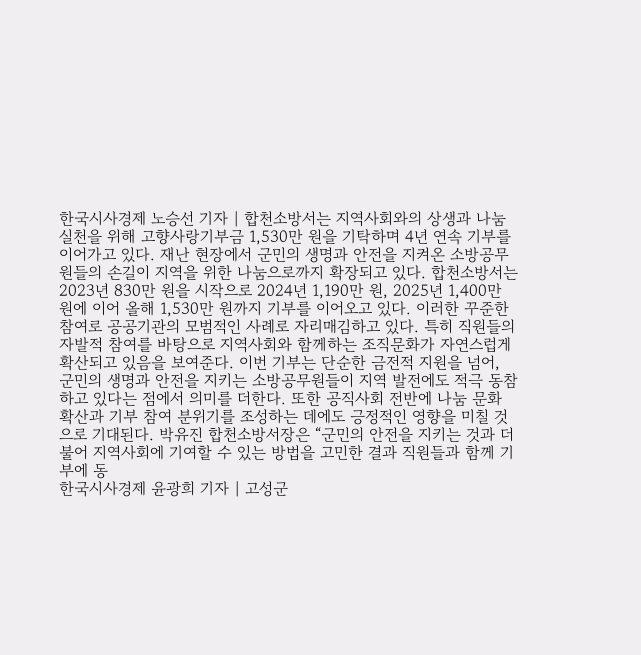한국시사경제 노승선 기자 | 합천소방서는 지역사회와의 상생과 나눔 실천을 위해 고향사랑기부금 1,530만 원을 기탁하며 4년 연속 기부를 이어가고 있다. 재난 현장에서 군민의 생명과 안전을 지켜온 소방공무원들의 손길이 지역을 위한 나눔으로까지 확장되고 있다. 합천소방서는 2023년 830만 원을 시작으로 2024년 1,190만 원, 2025년 1,400만 원에 이어 올해 1,530만 원까지 기부를 이어오고 있다. 이러한 꾸준한 참여로 공공기관의 모범적인 사례로 자리매김하고 있다. 특히 직원들의 자발적 참여를 바탕으로 지역사회와 함께하는 조직문화가 자연스럽게 확산되고 있음을 보여준다. 이번 기부는 단순한 금전적 지원을 넘어, 군민의 생명과 안전을 지키는 소방공무원들이 지역 발전에도 적극 동참하고 있다는 점에서 의미를 더한다. 또한 공직사회 전반에 나눔 문화 확산과 기부 참여 분위기를 조성하는 데에도 긍정적인 영향을 미칠 것으로 기대된다. 박유진 합천소방서장은 “군민의 안전을 지키는 것과 더불어 지역사회에 기여할 수 있는 방법을 고민한 결과 직원들과 함께 기부에 동
한국시사경제 윤광희 기자 | 고성군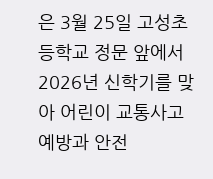은 3월 25일 고성초등학교 정문 앞에서 2026년 신학기를 맞아 어린이 교통사고 예방과 안전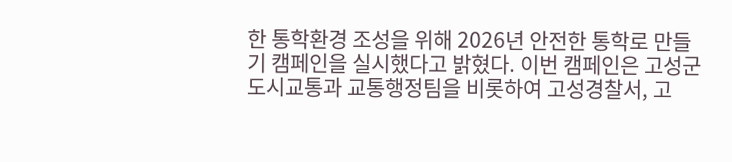한 통학환경 조성을 위해 2026년 안전한 통학로 만들기 캠페인을 실시했다고 밝혔다. 이번 캠페인은 고성군 도시교통과 교통행정팀을 비롯하여 고성경찰서, 고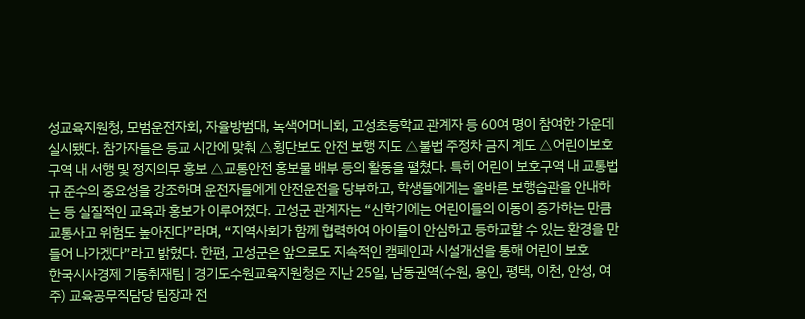성교육지원청, 모범운전자회, 자율방범대, 녹색어머니회, 고성초등학교 관계자 등 60여 명이 참여한 가운데 실시됐다. 참가자들은 등교 시간에 맞춰 △횡단보도 안전 보행 지도 △불법 주정차 금지 계도 △어린이보호구역 내 서행 및 정지의무 홍보 △교통안전 홍보물 배부 등의 활동을 펼쳤다. 특히 어린이 보호구역 내 교통법규 준수의 중요성을 강조하며 운전자들에게 안전운전을 당부하고, 학생들에게는 올바른 보행습관을 안내하는 등 실질적인 교육과 홍보가 이루어졌다. 고성군 관계자는 “신학기에는 어린이들의 이동이 증가하는 만큼 교통사고 위험도 높아진다”라며, “지역사회가 함께 협력하여 아이들이 안심하고 등하교할 수 있는 환경을 만들어 나가겠다”라고 밝혔다. 한편, 고성군은 앞으로도 지속적인 캠페인과 시설개선을 통해 어린이 보호
한국시사경제 기동취재팀 | 경기도수원교육지원청은 지난 25일, 남동권역(수원, 용인, 평택, 이천, 안성, 여주) 교육공무직담당 팀장과 전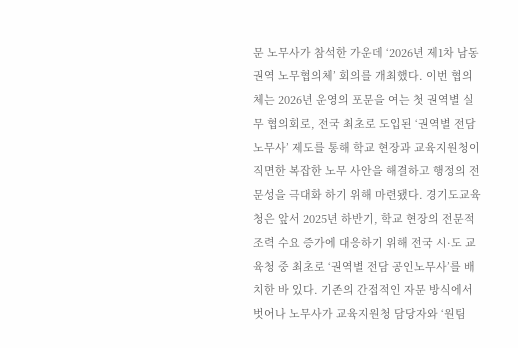문 노무사가 참석한 가운데 ‘2026년 제1차 남동권역 노무협의체’ 회의를 개최했다. 이번 협의체는 2026년 운영의 포문을 여는 첫 권역별 실무 협의회로, 전국 최초로 도입된 ‘권역별 전담 노무사’ 제도를 통해 학교 현장과 교육지원청이 직면한 복잡한 노무 사안을 해결하고 행정의 전문성을 극대화 하기 위해 마련됐다. 경기도교육청은 앞서 2025년 하반기, 학교 현장의 전문적 조력 수요 증가에 대응하기 위해 전국 시·도 교육청 중 최초로 ‘권역별 전담 공인노무사’를 배치한 바 있다. 기존의 간접적인 자문 방식에서 벗어나 노무사가 교육지원청 담당자와 ‘원팀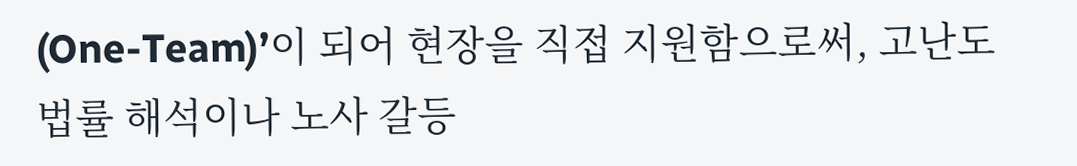(One-Team)’이 되어 현장을 직접 지원함으로써, 고난도 법률 해석이나 노사 갈등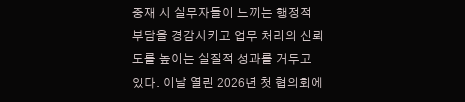중재 시 실무자들이 느끼는 행정적 부담을 경감시키고 업무 처리의 신뢰도를 높이는 실질적 성과를 거두고 있다. 이날 열린 2026년 첫 협의회에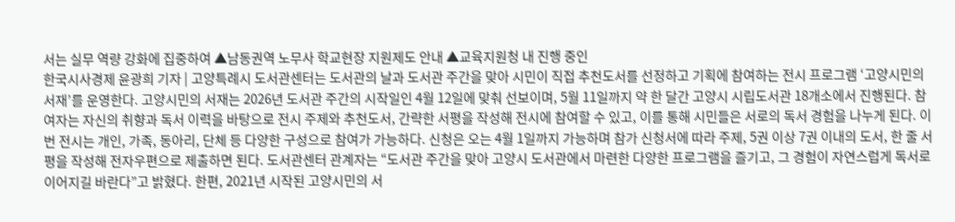서는 실무 역량 강화에 집중하여 ▲남동권역 노무사 학교현장 지원제도 안내 ▲교육지원청 내 진행 중인
한국시사경제 윤광희 기자 | 고양특례시 도서관센터는 도서관의 날과 도서관 주간을 맞아 시민이 직접 추천도서를 선정하고 기획에 참여하는 전시 프로그램 ‘고양시민의 서재’를 운영한다. 고양시민의 서재는 2026년 도서관 주간의 시작일인 4월 12일에 맞춰 선보이며, 5월 11일까지 약 한 달간 고양시 시립도서관 18개소에서 진행된다. 참여자는 자신의 취향과 독서 이력을 바탕으로 전시 주제와 추천도서, 간략한 서평을 작성해 전시에 참여할 수 있고, 이를 통해 시민들은 서로의 독서 경험을 나누게 된다. 이번 전시는 개인, 가족, 동아리, 단체 등 다양한 구성으로 참여가 가능하다. 신청은 오는 4월 1일까지 가능하며 참가 신청서에 따라 주제, 5권 이상 7권 이내의 도서, 한 줄 서평을 작성해 전자우편으로 제출하면 된다. 도서관센터 관계자는 “도서관 주간을 맞아 고양시 도서관에서 마련한 다양한 프로그램을 즐기고, 그 경험이 자연스럽게 독서로 이어지길 바란다”고 밝혔다. 한편, 2021년 시작된 고양시민의 서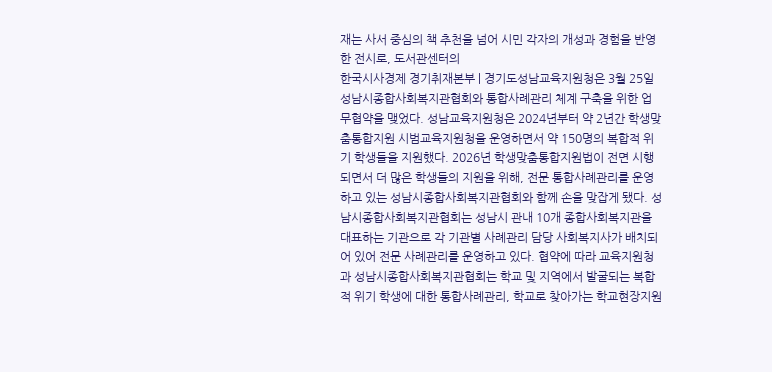재는 사서 중심의 책 추천을 넘어 시민 각자의 개성과 경험을 반영한 전시로, 도서관센터의
한국시사경제 경기취재본부 | 경기도성남교육지원청은 3월 25일 성남시종합사회복지관협회와 통합사례관리 체계 구축을 위한 업무협약을 맺었다. 성남교육지원청은 2024년부터 약 2년간 학생맞춤통합지원 시범교육지원청을 운영하면서 약 150명의 복합적 위기 학생들을 지원했다. 2026년 학생맞춤통합지원법이 전면 시행되면서 더 많은 학생들의 지원을 위해, 전문 통합사례관리를 운영하고 있는 성남시종합사회복지관협회와 함께 손을 맞잡게 됐다. 성남시종합사회복지관협회는 성남시 관내 10개 종합사회복지관을 대표하는 기관으로 각 기관별 사례관리 담당 사회복지사가 배치되어 있어 전문 사례관리를 운영하고 있다. 협약에 따라 교육지원청과 성남시종합사회복지관협회는 학교 및 지역에서 발굴되는 복합적 위기 학생에 대한 통합사례관리, 학교로 찾아가는 학교현장지원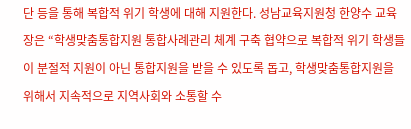단 등을 통해 복합적 위기 학생에 대해 지원한다. 성남교육지원청 한양수 교육장은 “학생맞춤통합지원 통합사례관리 체계 구축 협약으로 복합적 위기 학생들이 분절적 지원이 아닌 통합지원을 받을 수 있도록 돕고, 학생맞춤통합지원을 위해서 지속적으로 지역사회와 소통할 수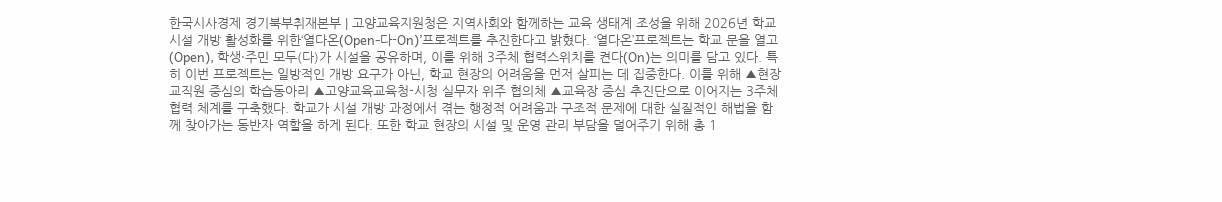한국시사경제 경기북부취재본부 | 고양교육지원청은 지역사회와 함께하는 교육 생태계 조성을 위해 2026년 학교시설 개방 활성화를 위한‘열다온(Open-다-On)’프로젝트를 추진한다고 밝혔다. ‘열다온’프로젝트는 학교 문을 열고(Open), 학생·주민 모두(다)가 시설을 공유하며, 이를 위해 3주체 협력스위치를 켠다(On)는 의미를 담고 있다. 특히 이번 프로젝트는 일방적인 개방 요구가 아닌, 학교 현장의 어려움을 먼저 살피는 데 집중한다. 이를 위해 ▲현장 교직원 중심의 학습동아리 ▲고양교육교육청-시청 실무자 위주 협의체 ▲교육장 중심 추진단으로 이어지는 3주체 협력 체계를 구축했다. 학교가 시설 개방 과정에서 겪는 행정적 어려움과 구조적 문제에 대한 실질적인 해법을 함께 찾아가는 동반자 역할을 하게 된다. 또한 학교 현장의 시설 및 운영 관리 부담을 덜어주기 위해 총 1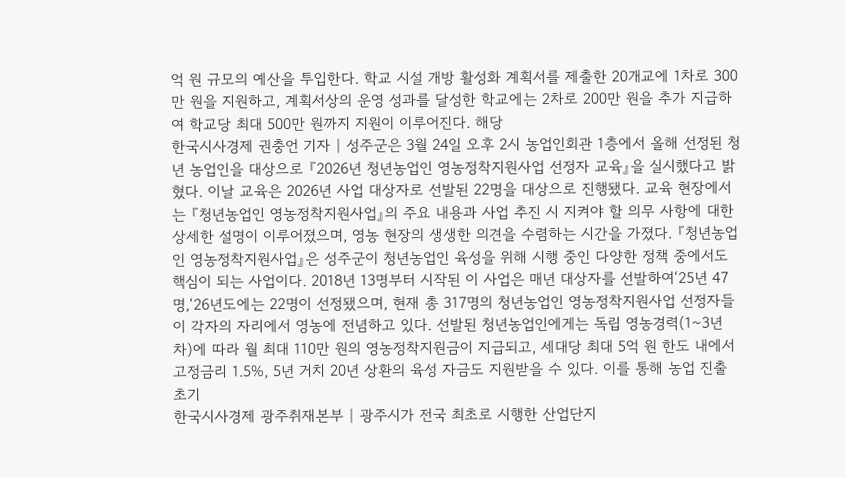억 원 규모의 예산을 투입한다. 학교 시설 개방 활성화 계획서를 제출한 20개교에 1차로 300만 원을 지원하고, 계획서상의 운영 성과를 달성한 학교에는 2차로 200만 원을 추가 지급하여 학교당 최대 500만 원까지 지원이 이루어진다. 해당
한국시사경제 권충언 기자 | 성주군은 3월 24일 오후 2시 농업인회관 1층에서 올해 선정된 청년 농업인을 대상으로 『2026년 청년농업인 영농정착지원사업 선정자 교육』을 실시했다고 밝혔다. 이날 교육은 2026년 사업 대상자로 선발된 22명을 대상으로 진행됐다. 교육 현장에서는 『청년농업인 영농정착지원사업』의 주요 내용과 사업 추진 시 지켜야 할 의무 사항에 대한 상세한 설명이 이루어졌으며, 영농 현장의 생생한 의견을 수렴하는 시간을 가졌다. 『청년농업인 영농정착지원사업』은 성주군이 청년농업인 육성을 위해 시행 중인 다양한 정책 중에서도 핵심이 되는 사업이다. 2018년 13명부터 시작된 이 사업은 매년 대상자를 선발하여‘25년 47명,‘26년도에는 22명이 선정됐으며, 현재 총 317명의 청년농업인 영농정착지원사업 선정자들이 각자의 자리에서 영농에 전념하고 있다. 선발된 청년농업인에게는 독립 영농경력(1~3년 차)에 따라 월 최대 110만 원의 영농정착지원금이 지급되고, 세대당 최대 5억 원 한도 내에서 고정금리 1.5%, 5년 거치 20년 상환의 육성 자금도 지원받을 수 있다. 이를 통해 농업 진출 초기
한국시사경제 광주취재본부 | 광주시가 전국 최초로 시행한 산업단지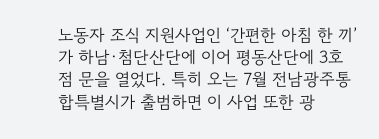노동자 조식 지원사업인 ‘간편한 아침 한 끼’가 하남·첨단산단에 이어 평동산단에 3호점 문을 열었다. 특히 오는 7월 전남광주통합특별시가 출범하면 이 사업 또한 광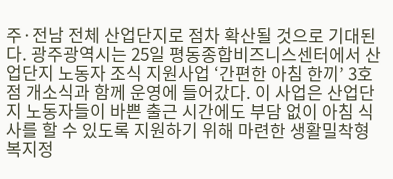주·전남 전체 산업단지로 점차 확산될 것으로 기대된다. 광주광역시는 25일 평동종합비즈니스센터에서 산업단지 노동자 조식 지원사업 ‘간편한 아침 한끼’ 3호점 개소식과 함께 운영에 들어갔다. 이 사업은 산업단지 노동자들이 바쁜 출근 시간에도 부담 없이 아침 식사를 할 수 있도록 지원하기 위해 마련한 생활밀착형 복지정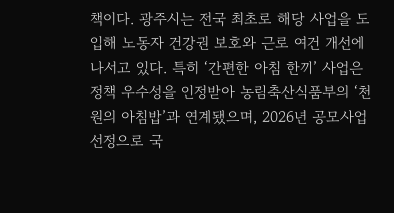책이다. 광주시는 전국 최초로 해당 사업을 도입해 노동자 건강권 보호와 근로 여건 개선에 나서고 있다. 특히 ‘간편한 아침 한끼’ 사업은 정책 우수성을 인정받아 농림축산식품부의 ‘천원의 아침밥’과 연계됐으며, 2026년 공모사업 선정으로 국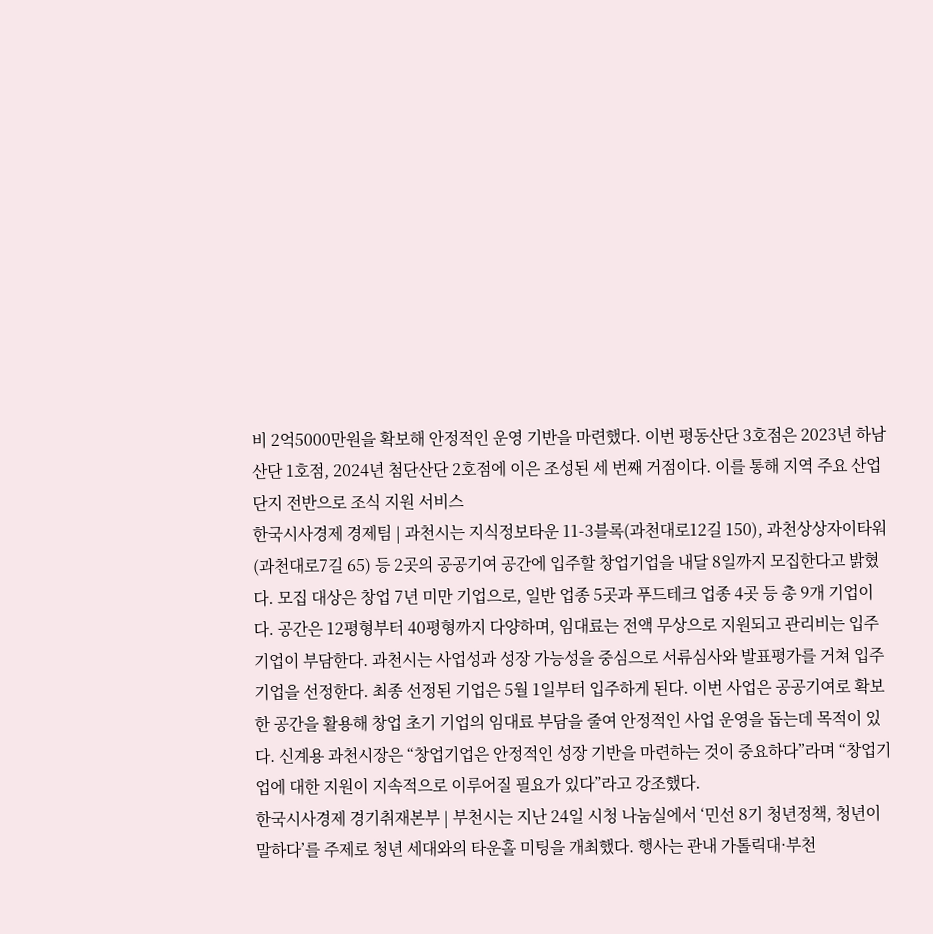비 2억5000만원을 확보해 안정적인 운영 기반을 마련했다. 이번 평동산단 3호점은 2023년 하남산단 1호점, 2024년 첨단산단 2호점에 이은 조성된 세 번째 거점이다. 이를 통해 지역 주요 산업단지 전반으로 조식 지원 서비스
한국시사경제 경제팀 | 과천시는 지식정보타운 11-3블록(과천대로12길 150), 과천상상자이타워(과천대로7길 65) 등 2곳의 공공기여 공간에 입주할 창업기업을 내달 8일까지 모집한다고 밝혔다. 모집 대상은 창업 7년 미만 기업으로, 일반 업종 5곳과 푸드테크 업종 4곳 등 총 9개 기업이다. 공간은 12평형부터 40평형까지 다양하며, 임대료는 전액 무상으로 지원되고 관리비는 입주기업이 부담한다. 과천시는 사업성과 성장 가능성을 중심으로 서류심사와 발표평가를 거쳐 입주 기업을 선정한다. 최종 선정된 기업은 5월 1일부터 입주하게 된다. 이번 사업은 공공기여로 확보한 공간을 활용해 창업 초기 기업의 임대료 부담을 줄여 안정적인 사업 운영을 돕는데 목적이 있다. 신계용 과천시장은 “창업기업은 안정적인 성장 기반을 마련하는 것이 중요하다”라며 “창업기업에 대한 지원이 지속적으로 이루어질 필요가 있다”라고 강조했다.
한국시사경제 경기취재본부 | 부천시는 지난 24일 시청 나눔실에서 ‘민선 8기 청년정책, 청년이 말하다’를 주제로 청년 세대와의 타운홀 미팅을 개최했다. 행사는 관내 가톨릭대·부천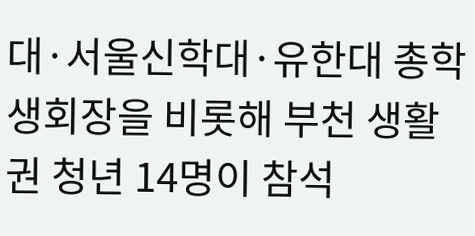대·서울신학대·유한대 총학생회장을 비롯해 부천 생활권 청년 14명이 참석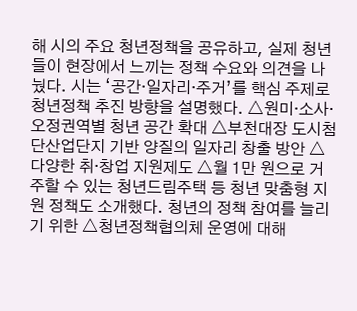해 시의 주요 청년정책을 공유하고, 실제 청년들이 현장에서 느끼는 정책 수요와 의견을 나눴다. 시는 ‘공간·일자리·주거’를 핵심 주제로 청년정책 추진 방향을 설명했다. △원미·소사·오정권역별 청년 공간 확대 △부천대장 도시첨단산업단지 기반 양질의 일자리 창출 방안 △다양한 취·창업 지원제도 △월 1만 원으로 거주할 수 있는 청년드림주택 등 청년 맞춤형 지원 정책도 소개했다. 청년의 정책 참여를 늘리기 위한 △청년정책협의체 운영에 대해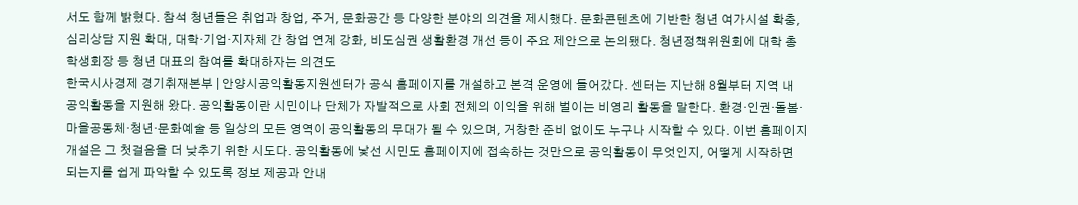서도 함께 밝혔다. 참석 청년들은 취업과 창업, 주거, 문화공간 등 다양한 분야의 의견을 제시했다. 문화콘텐츠에 기반한 청년 여가시설 확충, 심리상담 지원 확대, 대학·기업·지자체 간 창업 연계 강화, 비도심권 생활환경 개선 등이 주요 제안으로 논의됐다. 청년정책위원회에 대학 총학생회장 등 청년 대표의 참여를 확대하자는 의견도
한국시사경제 경기취재본부 | 안양시공익활동지원센터가 공식 홈페이지를 개설하고 본격 운영에 들어갔다. 센터는 지난해 8월부터 지역 내 공익활동을 지원해 왔다. 공익활동이란 시민이나 단체가 자발적으로 사회 전체의 이익을 위해 벌이는 비영리 활동을 말한다. 환경·인권·돌봄·마을공동체·청년·문화예술 등 일상의 모든 영역이 공익활동의 무대가 될 수 있으며, 거창한 준비 없이도 누구나 시작할 수 있다. 이번 홈페이지 개설은 그 첫걸음을 더 낮추기 위한 시도다. 공익활동에 낯선 시민도 홈페이지에 접속하는 것만으로 공익활동이 무엇인지, 어떻게 시작하면 되는지를 쉽게 파악할 수 있도록 정보 제공과 안내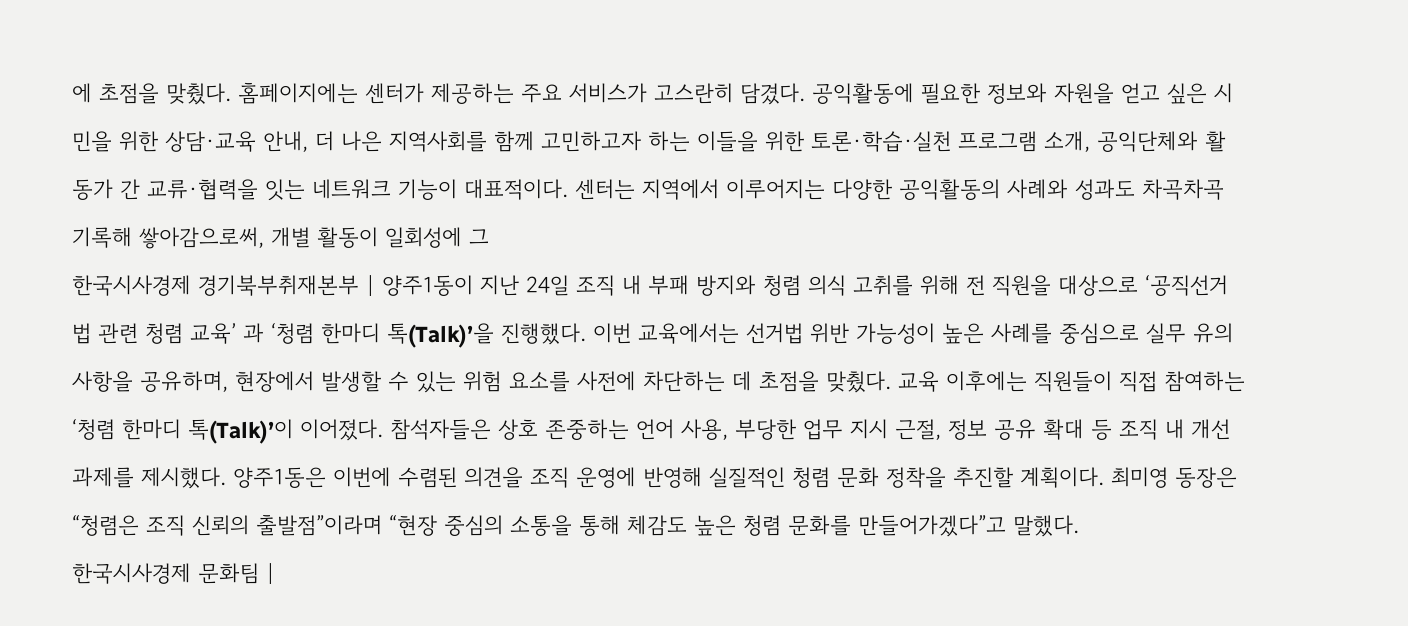에 초점을 맞췄다. 홈페이지에는 센터가 제공하는 주요 서비스가 고스란히 담겼다. 공익활동에 필요한 정보와 자원을 얻고 싶은 시민을 위한 상담·교육 안내, 더 나은 지역사회를 함께 고민하고자 하는 이들을 위한 토론·학습·실천 프로그램 소개, 공익단체와 활동가 간 교류·협력을 잇는 네트워크 기능이 대표적이다. 센터는 지역에서 이루어지는 다양한 공익활동의 사례와 성과도 차곡차곡 기록해 쌓아감으로써, 개별 활동이 일회성에 그
한국시사경제 경기북부취재본부 | 양주1동이 지난 24일 조직 내 부패 방지와 청렴 의식 고취를 위해 전 직원을 대상으로 ‘공직선거법 관련 청렴 교육’ 과 ‘청렴 한마디 톡(Talk)’을 진행했다. 이번 교육에서는 선거법 위반 가능성이 높은 사례를 중심으로 실무 유의사항을 공유하며, 현장에서 발생할 수 있는 위험 요소를 사전에 차단하는 데 초점을 맞췄다. 교육 이후에는 직원들이 직접 참여하는 ‘청렴 한마디 톡(Talk)’이 이어졌다. 참석자들은 상호 존중하는 언어 사용, 부당한 업무 지시 근절, 정보 공유 확대 등 조직 내 개선 과제를 제시했다. 양주1동은 이번에 수렴된 의견을 조직 운영에 반영해 실질적인 청렴 문화 정착을 추진할 계획이다. 최미영 동장은 “청렴은 조직 신뢰의 출발점”이라며 “현장 중심의 소통을 통해 체감도 높은 청렴 문화를 만들어가겠다”고 말했다.
한국시사경제 문화팀 |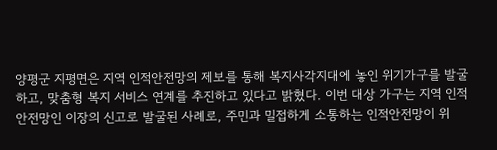양평군 지평면은 지역 인적안전망의 제보를 통해 복지사각지대에 놓인 위기가구를 발굴하고, 맞춤형 복지 서비스 연계를 추진하고 있다고 밝혔다. 이번 대상 가구는 지역 인적안전망인 이장의 신고로 발굴된 사례로, 주민과 밀접하게 소통하는 인적안전망이 위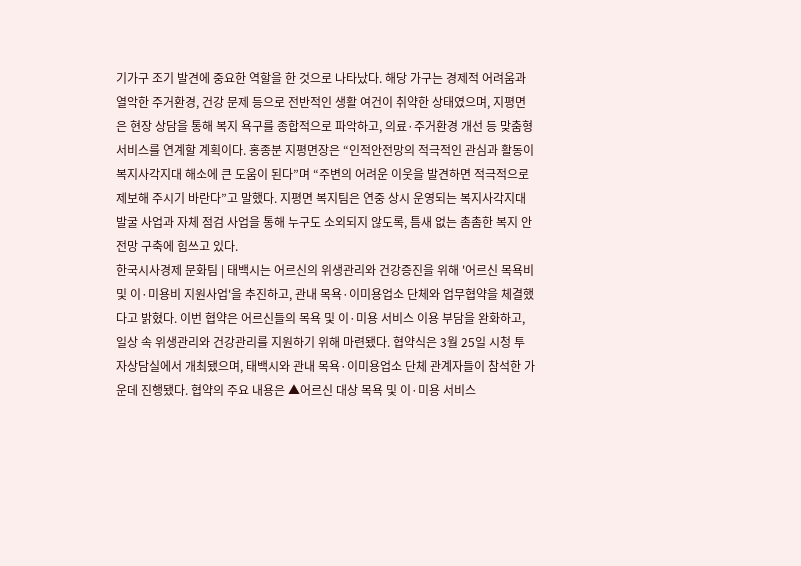기가구 조기 발견에 중요한 역할을 한 것으로 나타났다. 해당 가구는 경제적 어려움과 열악한 주거환경, 건강 문제 등으로 전반적인 생활 여건이 취약한 상태였으며, 지평면은 현장 상담을 통해 복지 욕구를 종합적으로 파악하고, 의료·주거환경 개선 등 맞춤형 서비스를 연계할 계획이다. 홍종분 지평면장은 “인적안전망의 적극적인 관심과 활동이 복지사각지대 해소에 큰 도움이 된다”며 “주변의 어려운 이웃을 발견하면 적극적으로 제보해 주시기 바란다”고 말했다. 지평면 복지팀은 연중 상시 운영되는 복지사각지대 발굴 사업과 자체 점검 사업을 통해 누구도 소외되지 않도록, 틈새 없는 촘촘한 복지 안전망 구축에 힘쓰고 있다.
한국시사경제 문화팀 | 태백시는 어르신의 위생관리와 건강증진을 위해 '어르신 목욕비 및 이·미용비 지원사업'을 추진하고, 관내 목욕·이미용업소 단체와 업무협약을 체결했다고 밝혔다. 이번 협약은 어르신들의 목욕 및 이·미용 서비스 이용 부담을 완화하고, 일상 속 위생관리와 건강관리를 지원하기 위해 마련됐다. 협약식은 3월 25일 시청 투자상담실에서 개최됐으며, 태백시와 관내 목욕·이미용업소 단체 관계자들이 참석한 가운데 진행됐다. 협약의 주요 내용은 ▲어르신 대상 목욕 및 이·미용 서비스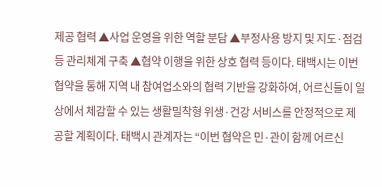제공 협력 ▲사업 운영을 위한 역할 분담 ▲부정사용 방지 및 지도·점검 등 관리체계 구축 ▲협약 이행을 위한 상호 협력 등이다. 태백시는 이번 협약을 통해 지역 내 참여업소와의 협력 기반을 강화하여, 어르신들이 일상에서 체감할 수 있는 생활밀착형 위생·건강 서비스를 안정적으로 제공할 계획이다. 태백시 관계자는 “이번 협약은 민·관이 함께 어르신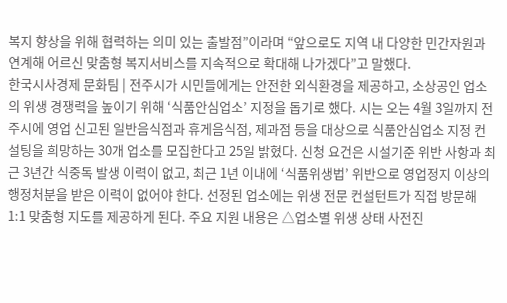복지 향상을 위해 협력하는 의미 있는 출발점”이라며 “앞으로도 지역 내 다양한 민간자원과 연계해 어르신 맞춤형 복지서비스를 지속적으로 확대해 나가겠다”고 말했다.
한국시사경제 문화팀 | 전주시가 시민들에게는 안전한 외식환경을 제공하고, 소상공인 업소의 위생 경쟁력을 높이기 위해 ‘식품안심업소’ 지정을 돕기로 했다. 시는 오는 4월 3일까지 전주시에 영업 신고된 일반음식점과 휴게음식점, 제과점 등을 대상으로 식품안심업소 지정 컨설팅을 희망하는 30개 업소를 모집한다고 25일 밝혔다. 신청 요건은 시설기준 위반 사항과 최근 3년간 식중독 발생 이력이 없고, 최근 1년 이내에 ‘식품위생법’ 위반으로 영업정지 이상의 행정처분을 받은 이력이 없어야 한다. 선정된 업소에는 위생 전문 컨설턴트가 직접 방문해 1:1 맞춤형 지도를 제공하게 된다. 주요 지원 내용은 △업소별 위생 상태 사전진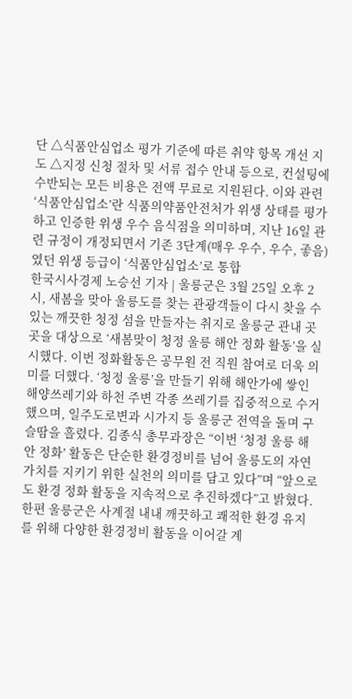단 △식품안심업소 평가 기준에 따른 취약 항목 개선 지도 △지정 신청 절차 및 서류 접수 안내 등으로, 컨설팅에 수반되는 모든 비용은 전액 무료로 지원된다. 이와 관련 ‘식품안심업소’란 식품의약품안전처가 위생 상태를 평가하고 인증한 위생 우수 음식점을 의미하며, 지난 16일 관련 규정이 개정되면서 기존 3단계(매우 우수, 우수, 좋음)였던 위생 등급이 ‘식품안심업소’로 통합
한국시사경제 노승선 기자 | 울릉군은 3월 25일 오후 2시, 새봄을 맞아 울릉도를 찾는 관광객들이 다시 찾을 수 있는 깨끗한 청정 섬을 만들자는 취지로 울릉군 관내 곳곳을 대상으로 ‘새봄맞이 청정 울릉 해안 정화 활동’을 실시했다. 이번 정화활동은 공무원 전 직원 참여로 더욱 의미를 더했다. ‘청정 울릉’을 만들기 위해 해안가에 쌓인 해양쓰레기와 하천 주변 각종 쓰레기를 집중적으로 수거했으며, 일주도로변과 시가지 등 울릉군 전역을 돌며 구슬땀을 흘렸다. 김종식 총무과장은 “이번 ‘청정 울릉 해안 정화’ 활동은 단순한 환경정비를 넘어 울릉도의 자연가치를 지키기 위한 실천의 의미를 담고 있다”며 “앞으로도 환경 정화 활동을 지속적으로 추진하겠다”고 밝혔다. 한편 울릉군은 사계절 내내 깨끗하고 쾌적한 환경 유지를 위해 다양한 환경정비 활동을 이어갈 계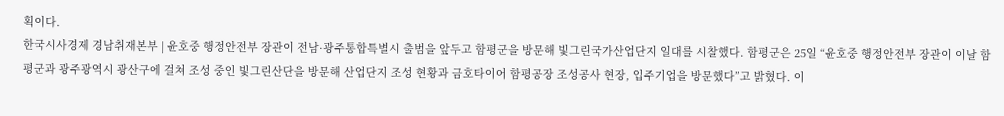획이다.
한국시사경제 경남취재본부 | 윤호중 행정안전부 장관이 전남·광주통합특별시 출범을 앞두고 함평군을 방문해 빛그린국가산업단지 일대를 시찰했다. 함평군은 25일 “윤호중 행정안전부 장관이 이날 함평군과 광주광역시 광산구에 걸쳐 조성 중인 빛그린산단을 방문해 산업단지 조성 현황과 금호타이어 함평공장 조성공사 현장, 입주기업을 방문했다”고 밝혔다. 이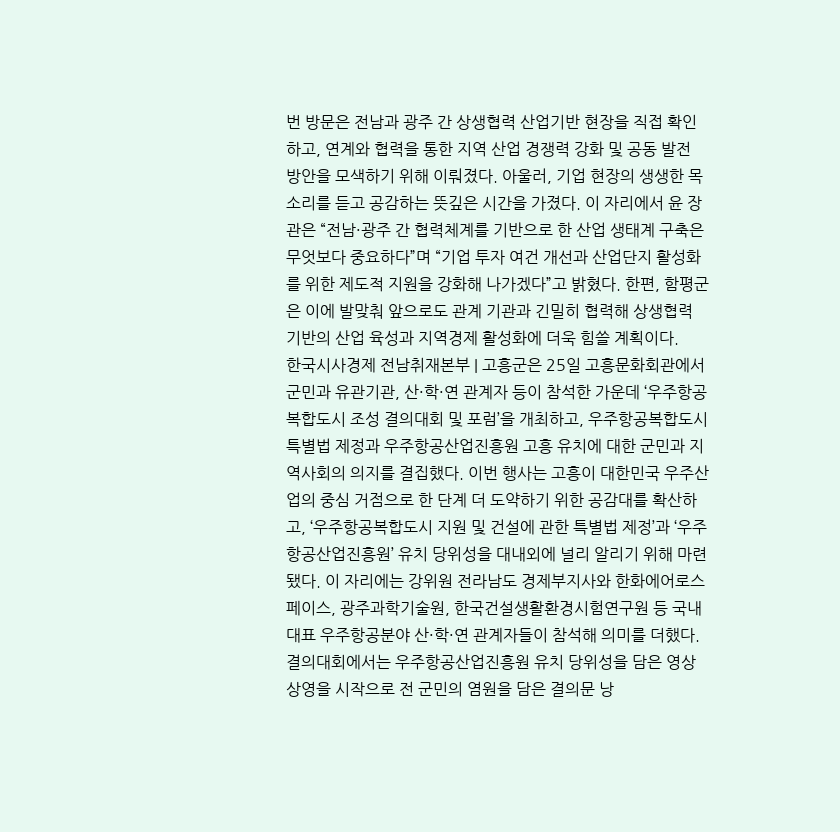번 방문은 전남과 광주 간 상생협력 산업기반 현장을 직접 확인하고, 연계와 협력을 통한 지역 산업 경쟁력 강화 및 공동 발전 방안을 모색하기 위해 이뤄졌다. 아울러, 기업 현장의 생생한 목소리를 듣고 공감하는 뜻깊은 시간을 가졌다. 이 자리에서 윤 장관은 “전남·광주 간 협력체계를 기반으로 한 산업 생태계 구축은 무엇보다 중요하다”며 “기업 투자 여건 개선과 산업단지 활성화를 위한 제도적 지원을 강화해 나가겠다”고 밝혔다. 한편, 함평군은 이에 발맞춰 앞으로도 관계 기관과 긴밀히 협력해 상생협력 기반의 산업 육성과 지역경제 활성화에 더욱 힘쓸 계획이다.
한국시사경제 전남취재본부 | 고흥군은 25일 고흥문화회관에서 군민과 유관기관, 산·학·연 관계자 등이 참석한 가운데 ‘우주항공복합도시 조성 결의대회 및 포럼’을 개최하고, 우주항공복합도시 특별법 제정과 우주항공산업진흥원 고흥 유치에 대한 군민과 지역사회의 의지를 결집했다. 이번 행사는 고흥이 대한민국 우주산업의 중심 거점으로 한 단계 더 도약하기 위한 공감대를 확산하고, ‘우주항공복합도시 지원 및 건설에 관한 특별법 제정’과 ‘우주항공산업진흥원’ 유치 당위성을 대내외에 널리 알리기 위해 마련됐다. 이 자리에는 강위원 전라남도 경제부지사와 한화에어로스페이스, 광주과학기술원, 한국건설생활환경시험연구원 등 국내 대표 우주항공분야 산·학·연 관계자들이 참석해 의미를 더했다. 결의대회에서는 우주항공산업진흥원 유치 당위성을 담은 영상 상영을 시작으로 전 군민의 염원을 담은 결의문 낭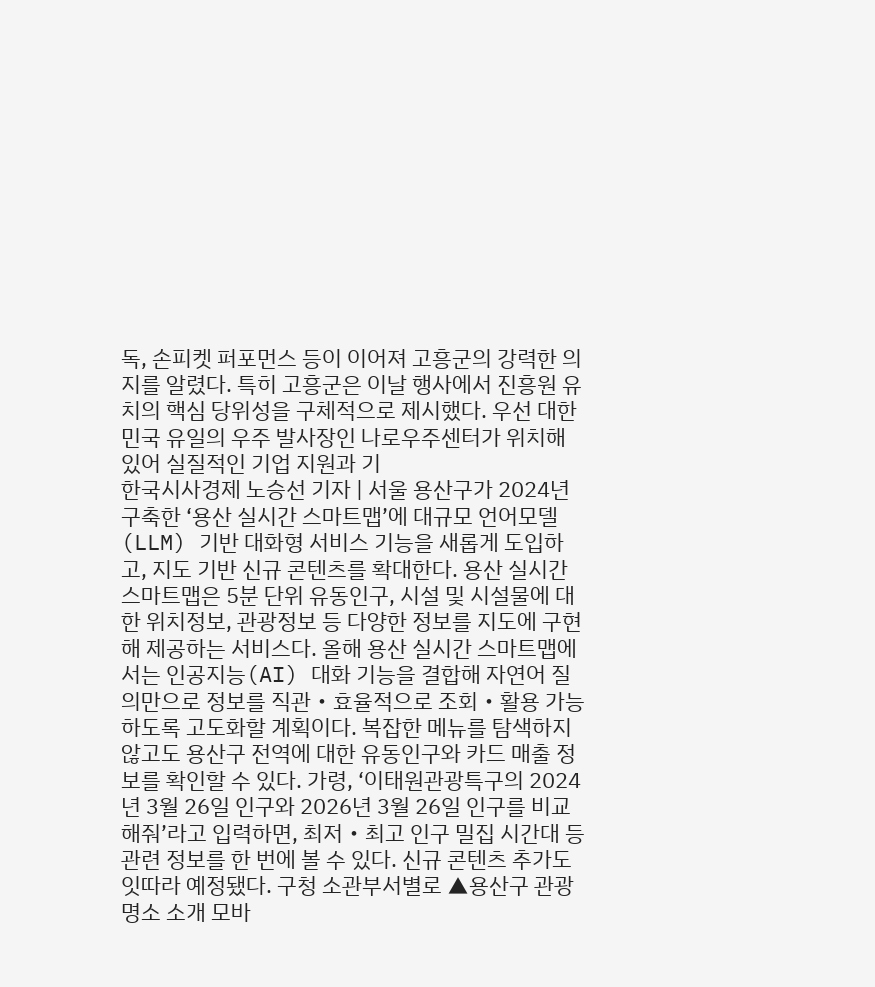독, 손피켓 퍼포먼스 등이 이어져 고흥군의 강력한 의지를 알렸다. 특히 고흥군은 이날 행사에서 진흥원 유치의 핵심 당위성을 구체적으로 제시했다. 우선 대한민국 유일의 우주 발사장인 나로우주센터가 위치해 있어 실질적인 기업 지원과 기
한국시사경제 노승선 기자 | 서울 용산구가 2024년 구축한 ‘용산 실시간 스마트맵’에 대규모 언어모델(LLM) 기반 대화형 서비스 기능을 새롭게 도입하고, 지도 기반 신규 콘텐츠를 확대한다. 용산 실시간 스마트맵은 5분 단위 유동인구, 시설 및 시설물에 대한 위치정보, 관광정보 등 다양한 정보를 지도에 구현해 제공하는 서비스다. 올해 용산 실시간 스마트맵에서는 인공지능(AI) 대화 기능을 결합해 자연어 질의만으로 정보를 직관‧효율적으로 조회‧활용 가능하도록 고도화할 계획이다. 복잡한 메뉴를 탐색하지 않고도 용산구 전역에 대한 유동인구와 카드 매출 정보를 확인할 수 있다. 가령, ‘이태원관광특구의 2024년 3월 26일 인구와 2026년 3월 26일 인구를 비교해줘’라고 입력하면, 최저‧최고 인구 밀집 시간대 등 관련 정보를 한 번에 볼 수 있다. 신규 콘텐츠 추가도 잇따라 예정됐다. 구청 소관부서별로 ▲용산구 관광명소 소개 모바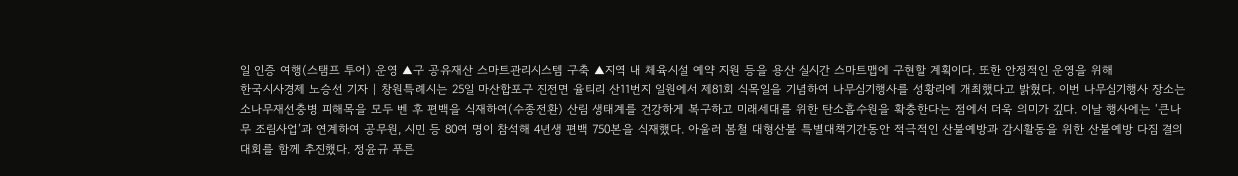일 인증 여행(스탬프 투어) 운영 ▲구 공유재산 스마트관리시스템 구축 ▲지역 내 체육시설 예약 지원 등을 용산 실시간 스마트맵에 구현할 계획이다. 또한 안정적인 운영을 위해
한국시사경제 노승선 기자 | 창원특례시는 25일 마산합포구 진전면 율티리 산11번지 일원에서 제81회 식목일을 기념하여 나무심기행사를 성황리에 개최했다고 밝혔다. 이번 나무심기행사 장소는 소나무재선충병 피해목을 모두 벤 후 편백을 식재하여(수종전환) 산림 생태계를 건강하게 복구하고 미래세대를 위한 탄소흡수원을 확충한다는 점에서 더욱 의미가 깊다. 이날 행사에는 ‘큰나무 조림사업’과 연계하여 공무원, 시민 등 80여 명이 참석해 4년생 편백 750본을 식재했다. 아울러 봄철 대형산불 특별대책기간동안 적극적인 산불예방과 감시활동을 위한 산불예방 다짐 결의 대회를 함께 추진했다. 정윤규 푸른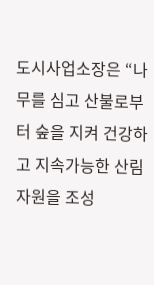도시사업소장은 “나무를 심고 산불로부터 숲을 지켜 건강하고 지속가능한 산림자원을 조성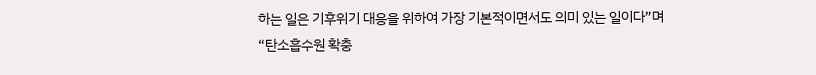하는 일은 기후위기 대응을 위하여 가장 기본적이면서도 의미 있는 일이다”며 “탄소흡수원 확충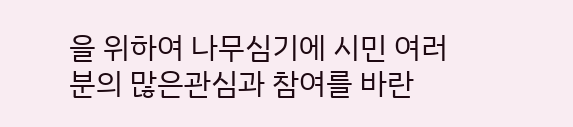을 위하여 나무심기에 시민 여러분의 많은관심과 참여를 바란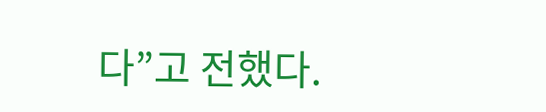다”고 전했다.